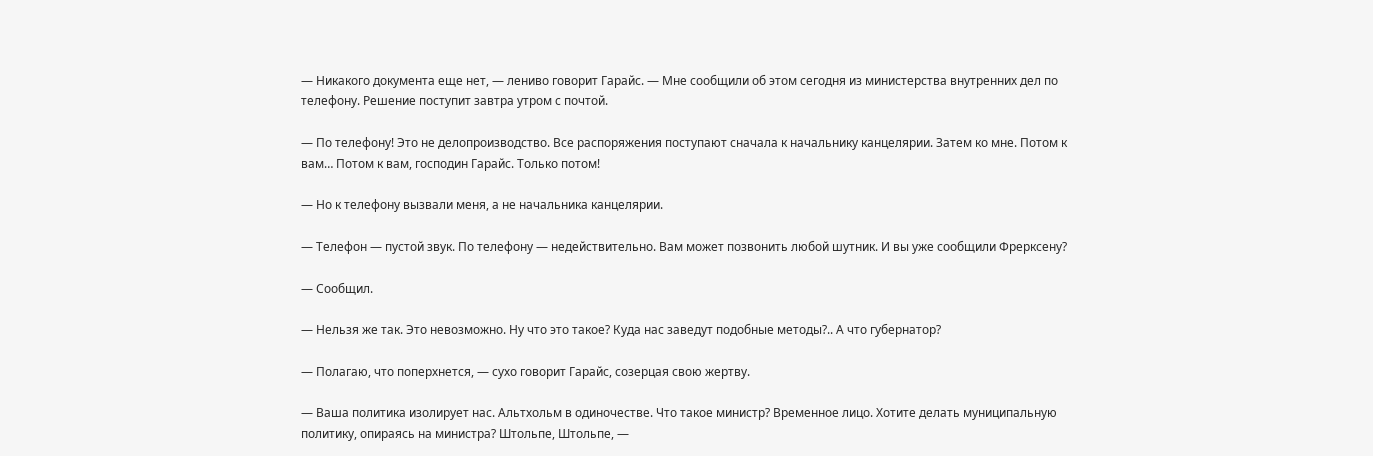— Никакого документа еще нет, — лениво говорит Гарайс. — Мне сообщили об этом сегодня из министерства внутренних дел по телефону. Решение поступит завтра утром с почтой.

— По телефону! Это не делопроизводство. Все распоряжения поступают сначала к начальнику канцелярии. Затем ко мне. Потом к вам… Потом к вам, господин Гарайс. Только потом!

— Но к телефону вызвали меня, а не начальника канцелярии.

— Телефон — пустой звук. По телефону — недействительно. Вам может позвонить любой шутник. И вы уже сообщили Фрерксену?

— Сообщил.

— Нельзя же так. Это невозможно. Ну что это такое? Куда нас заведут подобные методы?.. А что губернатор?

— Полагаю, что поперхнется, — сухо говорит Гарайс, созерцая свою жертву.

— Ваша политика изолирует нас. Альтхольм в одиночестве. Что такое министр? Временное лицо. Хотите делать муниципальную политику, опираясь на министра? Штольпе, Штольпе, —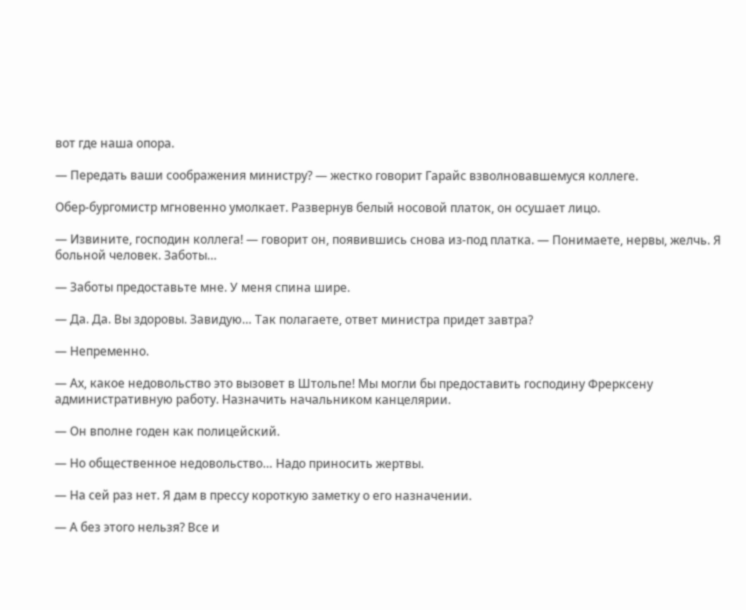вот где наша опора.

— Передать ваши соображения министру? — жестко говорит Гарайс взволновавшемуся коллеге.

Обер-бургомистр мгновенно умолкает. Развернув белый носовой платок, он осушает лицо.

— Извините, господин коллега! — говорит он, появившись снова из-под платка. — Понимаете, нервы, желчь. Я больной человек. Заботы…

— Заботы предоставьте мне. У меня спина шире.

— Да. Да. Вы здоровы. Завидую… Так полагаете, ответ министра придет завтра?

— Непременно.

— Ах, какое недовольство это вызовет в Штольпе! Мы могли бы предоставить господину Фрерксену административную работу. Назначить начальником канцелярии.

— Он вполне годен как полицейский.

— Но общественное недовольство… Надо приносить жертвы.

— На сей раз нет. Я дам в прессу короткую заметку о его назначении.

— А без этого нельзя? Все и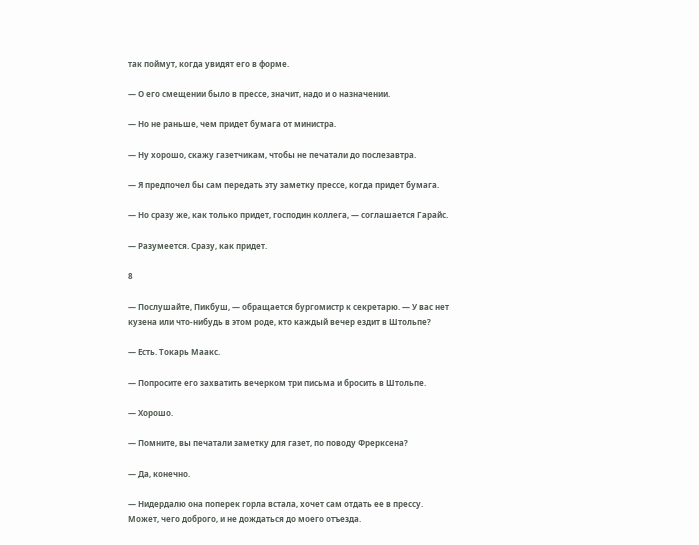так поймут, когда увидят его в форме.

— О его смещении было в прессе, значит, надо и о назначении.

— Но не раньше, чем придет бумага от министра.

— Ну хорошо, скажу газетчикам, чтобы не печатали до послезавтра.

— Я предпочел бы сам передать эту заметку прессе, когда придет бумага.

— Но сразу же, как только придет, господин коллега, — соглашается Гарайс.

— Разумеется. Сразу, как придет.

8

— Послушайте, Пикбуш, — обращается бургомистр к секретарю. — У вас нет кузена или что-нибудь в этом роде, кто каждый вечер ездит в Штольпе?

— Есть. Токарь Маакс.

— Попросите его захватить вечерком три письма и бросить в Штольпе.

— Хорошо.

— Помните, вы печатали заметку для газет, по поводу Фрерксена?

— Да, конечно.

— Нидердалю она поперек горла встала, хочет сам отдать ее в прессу. Может, чего доброго, и не дождаться до моего отъезда.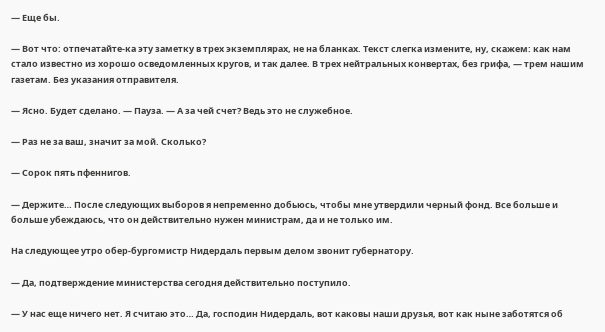— Еще бы.

— Вот что: отпечатайте-ка эту заметку в трех экземплярах, не на бланках. Текст слегка измените, ну, скажем: как нам стало известно из хорошо осведомленных кругов, и так далее. В трех нейтральных конвертах, без грифа, — трем нашим газетам. Без указания отправителя.

— Ясно. Будет сделано. — Пауза. — А за чей счет? Ведь это не служебное.

— Раз не за ваш, значит за мой. Сколько?

— Сорок пять пфеннигов.

— Держите… После следующих выборов я непременно добьюсь, чтобы мне утвердили черный фонд. Все больше и больше убеждаюсь, что он действительно нужен министрам, да и не только им.

На следующее утро обер-бургомистр Нидердаль первым делом звонит губернатору.

— Да, подтверждение министерства сегодня действительно поступило.

— У нас еще ничего нет. Я считаю это… Да, господин Нидердаль, вот каковы наши друзья, вот как ныне заботятся об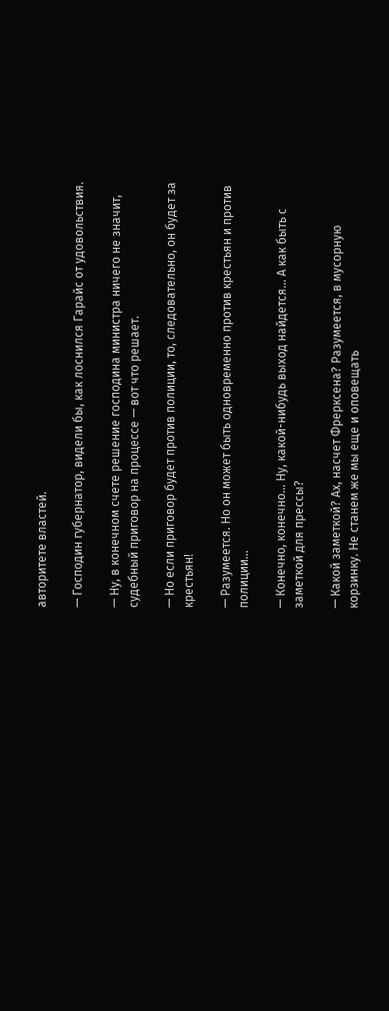авторитете властей.

— Господин губернатор, видели бы, как лоснился Гарайс от удовольствия.

— Ну, в конечном счете решение господина министра ничего не значит, судебный приговор на процессе — вот что решает.

— Но если приговор будет против полиции, то, следовательно, он будет за крестьян!

— Разумеется. Но он может быть одновременно против крестьян и против полиции…

— Конечно, конечно… Ну, какой-нибудь выход найдется… А как быть с заметкой для прессы?

— Какой заметкой? Ах, насчет Фрерксена? Разумеется, в мусорную корзинку. Не станем же мы еще и оповещать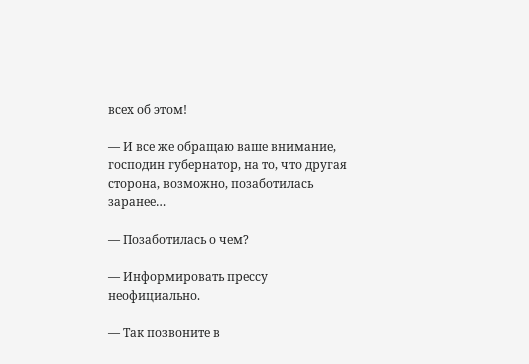всех об этом!

— И все же обращаю ваше внимание, господин губернатор, на то, что другая сторона, возможно, позаботилась заранее…

— Позаботилась о чем?

— Информировать прессу неофициально.

— Так позвоните в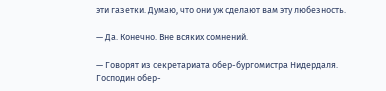эти газетки. Думаю, что они уж сделают вам эту любезность.

— Да. Конечно. Вне всяких сомнений.

— Говорят из секретариата обер-бургомистра Нидердаля. Господин обер-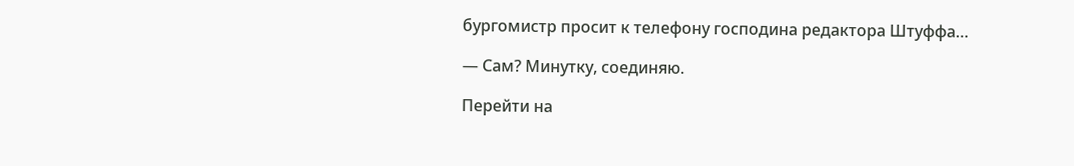бургомистр просит к телефону господина редактора Штуффа…

— Сам? Минутку, соединяю.

Перейти на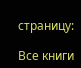страницу:

Все книги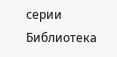серии Библиотека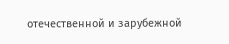отечественной и зарубежной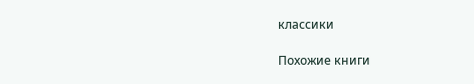классики

Похожие книги